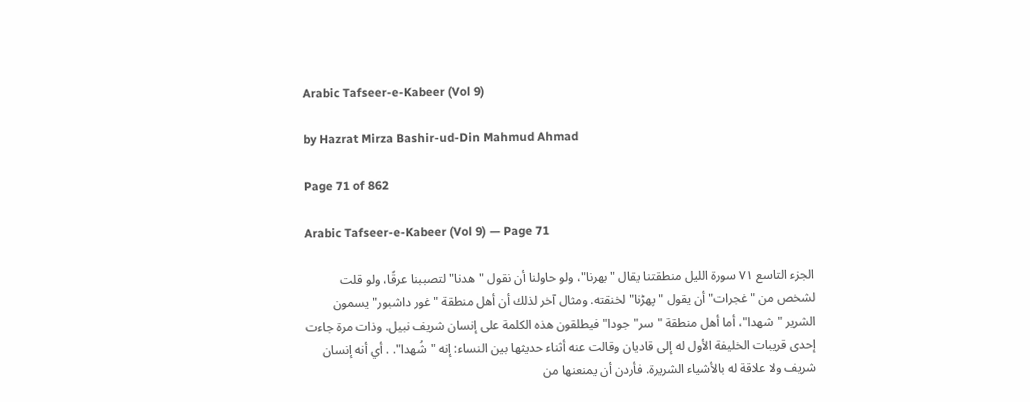Arabic Tafseer-e-Kabeer (Vol 9)

by Hazrat Mirza Bashir-ud-Din Mahmud Ahmad

Page 71 of 862

Arabic Tafseer-e-Kabeer (Vol 9) — Page 71

الجزء التاسع ۷۱ سورة الليل منطقتنا يقال "بهرنا"، ولو حاولنا أن نقول "هدنا" لتصببنا عرقًا، ولو قلت لشخص من "غجرات" أن يقول "پهڑنا" لخنقته. ومثال آخر لذلك أن أهل منطقة "غور داشبور" يسمون الشرير "شهدا"، أما أهل منطقة "سر"جودا" فيطلقون هذه الكلمة على إنسان شريف نبيل. وذات مرة جاءت إحدى قريبات الخليفة الأول له إلى قاديان وقالت عنه أثناء حديثها بين النساء: إنه "شُهدا". . أي أنه إنسان شريف ولا علاقة له بالأشياء الشريرة. فأردن أن يمنعنها من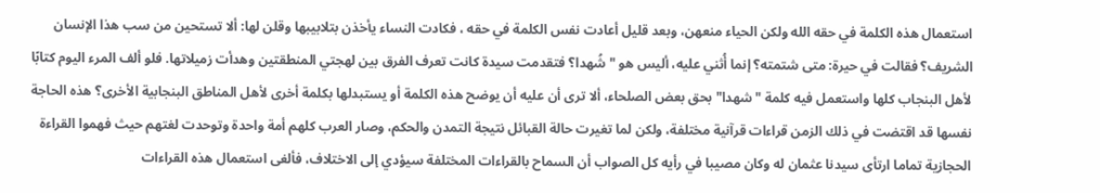استعمال هذه الكلمة في حقه الله ولكن الحياء منعهن، وبعد قليل أعادت نفس الكلمة في حقه ، فكادت النساء يأخذن بتلابيبها وقلن لها: ألا تستحين من سب هذا الإنسان الشريف؟ فقالت في حيرة: متى شتمته؟ إنما أُثني عليه، أليس هو "شُهدا؟ فتقدمت سيدة كانت تعرف الفرق بين لهجتي المنطقتين وهدأت زميلاتها. فلو ألف المرء اليوم كتابًا لأهل البنجاب كلها واستعمل فيه كلمة "شهدا" بحق بعض الصلحاء، ألا ترى أن عليه أن يوضح هذه الكلمة أو يستبدلها بكلمة أخرى لأهل المناطق البنجابية الأخرى؟ هذه الحاجة نفسها قد اقتضت في ذلك الزمن قراءات قرآنية مختلفة، ولكن لما تغيرت حالة القبائل نتيجة التمدن والحكم، وصار العرب كلهم أمة واحدة وتوحدت لغتهم حيث فهموا القراءة الحجازية تماما ارتأى سيدنا عثمان له وكان مصيبا في رأيه كل الصواب أن السماح بالقراءات المختلفة سيؤدي إلى الاختلاف، فألغى استعمال هذه القراءات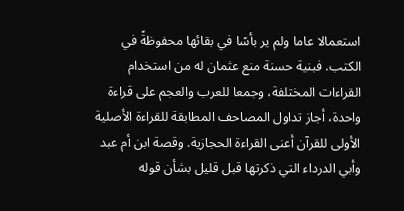استعمالا عاما ولم ير بأسًا في بقائها محفوظةً في الكتب. فبنية حسنة منع عثمان له من استخدام القراءات المختلفة، وجمعا للعرب والعجم على قراءة واحدة، أجاز تداول المصاحف المطابقة للقراءة الأصلية الأولى للقرآن أعنى القراءة الحجازية. وقصة ابن أم عبد وأبي الدرداء التي ذكرتها قبل قليل بشأن قوله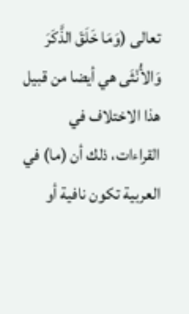تعالى (وَمَا خَلَقَ الذَّكَرَ وَالأُنْثَى هي أيضا من قبيل هذا الاختلاف في القراءات، ذلك أن (ما) في العربية تكون نافية أو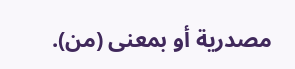مصدرية أو بمعنى (من).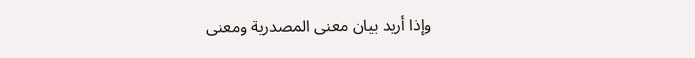وإذا أريد بيان معنى المصدرية ومعنى